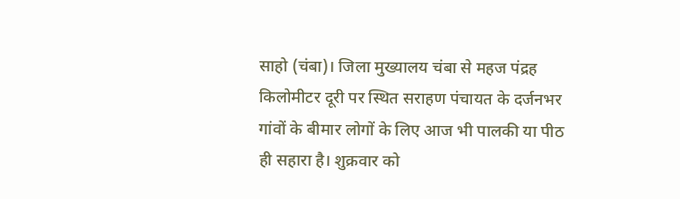साहो (चंबा)। जिला मुख्यालय चंबा से महज पंद्रह किलोमीटर दूरी पर स्थित सराहण पंचायत के दर्जनभर गांवों के बीमार लोगों के लिए आज भी पालकी या पीठ ही सहारा है। शुक्रवार को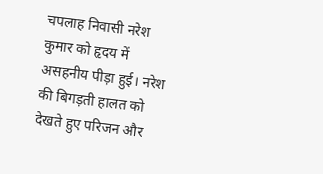चपलाह निवासी नरेश कुमार को हृदय में असहनीय पीड़ा हुई। नरेश की बिगड़ती हालत को देखते हुए परिजन और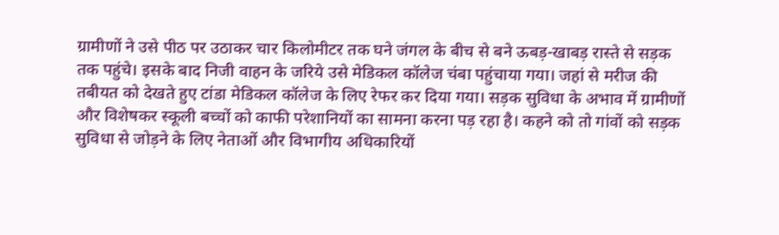ग्रामीणों ने उसे पीठ पर उठाकर चार किलोमीटर तक घने जंगल के बीच से बने ऊबड़-खाबड़ रास्ते से सड़क तक पहुंचे। इसके बाद निजी वाहन के जरिये उसे मेडिकल कॉलेज चंबा पहुंचाया गया। जहां से मरीज की तबीयत को देखते हुए टांडा मेडिकल कॉलेज के लिए रेफर कर दिया गया। सड़क सुविधा के अभाव में ग्रामीणों और विशेषकर स्कूली बच्चों को काफी परेशानियों का सामना करना पड़ रहा है। कहने को तो गांवों को सड़क सुविधा से जोड़ने के लिए नेताओं और विभागीय अधिकारियों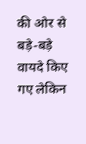की ओर से बड़े-बड़े वायदे किए गए लेकिन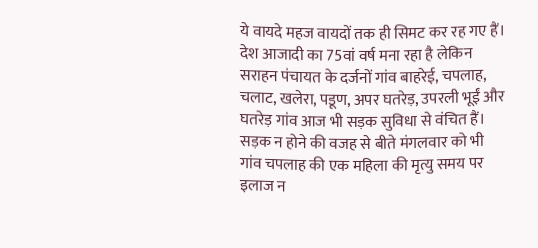ये वायदे महज वायदों तक ही सिमट कर रह गए हैं।
देश आजादी का 75वां वर्ष मना रहा है लेकिन सराहन पंचायत के दर्जनों गांव बाहरेई, चपलाह, चलाट, खलेरा, पडूण, अपर घतरेड़, उपरली भूईं और घतरेड़ गांव आज भी सड़क सुविधा से वंचित हैं। सड़क न होने की वजह से बीते मंगलवार को भी गांव चपलाह की एक महिला की मृत्यु समय पर इलाज न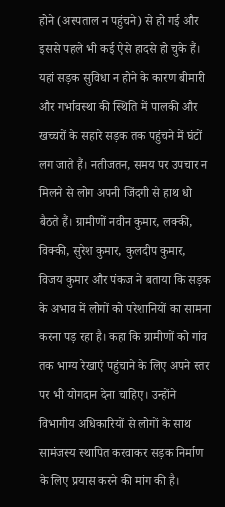होने (अस्पताल न पहुंचने) से हो गई और इससे पहले भी कई ऐसे हादसे हो चुके हैं। यहां सड़क सुविधा न होने के कारण बीमारी और गर्भावस्था की स्थिति में पालकी और खच्चरों के सहारे सड़क तक पहुंचने में घंटों लग जाते हैं। नतीजतन, समय पर उपचार न मिलने से लोग अपनी जिंदगी से हाथ धो बैठते हैं। ग्रामीणों नवीन कुमार, लक्की, विक्की, सुरेश कुमार, कुलदीप कुमार, विजय कुमार और पंकज ने बताया कि सड़क के अभाव में लोगों को परेशानियों का सामना करना पड़ रहा है। कहा कि ग्रामीणों को गांव तक भाग्य रेखाएं पहुंचाने के लिए अपने स्तर पर भी योगदान देना चाहिए। उन्होंने विभागीय अधिकारियों से लोगों के साथ सामंजस्य स्थापित करवाकर सड़क निर्माण के लिए प्रयास करने की मांग की है।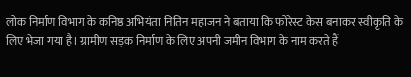लोक निर्माण विभाग के कनिष्ठ अभियंता नितिन महाजन ने बताया कि फोरेस्ट केस बनाकर स्वीकृति के लिए भेजा गया है। ग्रामीण सड़क निर्माण के लिए अपनी जमीन विभाग के नाम करते हैं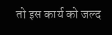तो इस कार्य को जल्द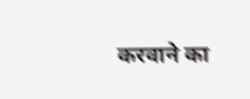करवाने का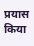प्रयास किया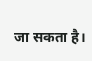जा सकता है।